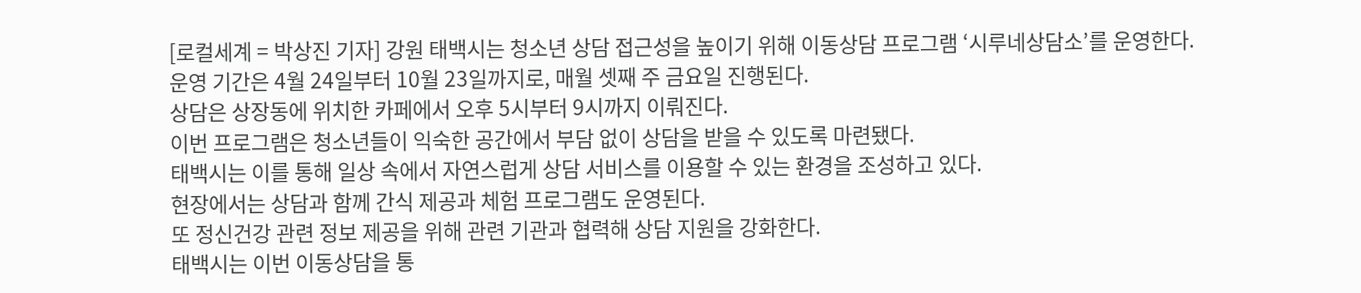[로컬세계 = 박상진 기자] 강원 태백시는 청소년 상담 접근성을 높이기 위해 이동상담 프로그램 ‘시루네상담소’를 운영한다.
운영 기간은 4월 24일부터 10월 23일까지로, 매월 셋째 주 금요일 진행된다.
상담은 상장동에 위치한 카페에서 오후 5시부터 9시까지 이뤄진다.
이번 프로그램은 청소년들이 익숙한 공간에서 부담 없이 상담을 받을 수 있도록 마련됐다.
태백시는 이를 통해 일상 속에서 자연스럽게 상담 서비스를 이용할 수 있는 환경을 조성하고 있다.
현장에서는 상담과 함께 간식 제공과 체험 프로그램도 운영된다.
또 정신건강 관련 정보 제공을 위해 관련 기관과 협력해 상담 지원을 강화한다.
태백시는 이번 이동상담을 통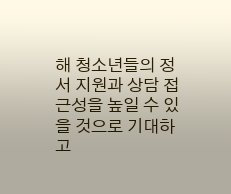해 청소년들의 정서 지원과 상담 접근성을 높일 수 있을 것으로 기대하고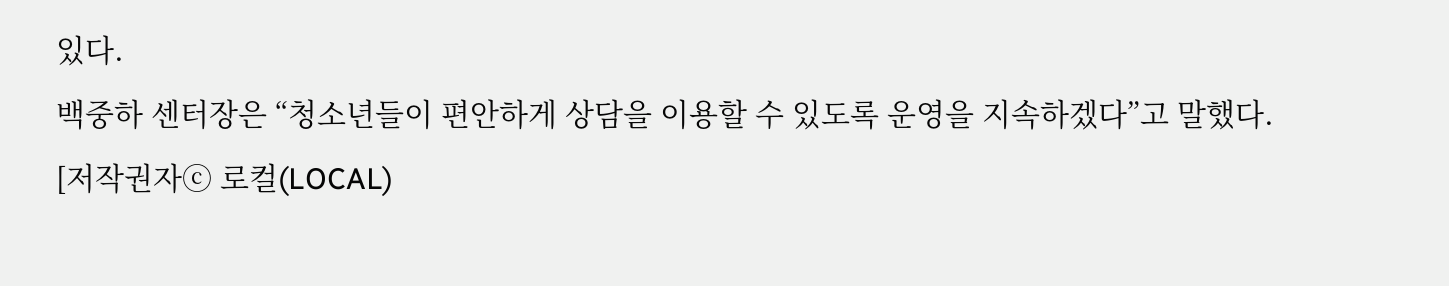있다.
백중하 센터장은 “청소년들이 편안하게 상담을 이용할 수 있도록 운영을 지속하겠다”고 말했다.
[저작권자ⓒ 로컬(LOCAL)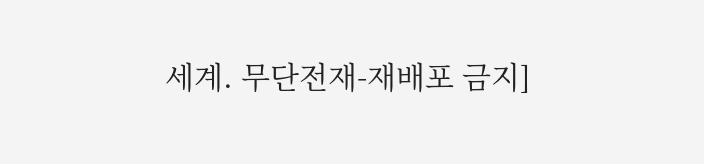세계. 무단전재-재배포 금지]